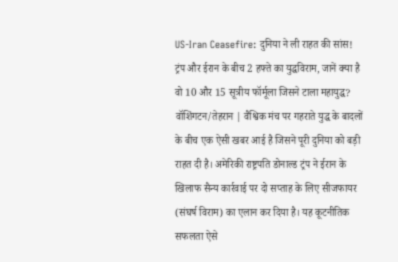US-Iran Ceasefire: दुनिया ने ली राहत की सांस! ट्रंप और ईरान के बीच 2 हफ्ते का युद्धविराम, जानें क्या है वो 10 और 15 सूत्रीय फॉर्मूला जिसने टाला महायुद्ध?
वॉशिंगटन/तेहरान | वैश्विक मंच पर गहराते युद्ध के बादलों के बीच एक ऐसी खबर आई है जिसने पूरी दुनिया को बड़ी राहत दी है। अमेरिकी राष्ट्रपति डोनाल्ड ट्रंप ने ईरान के खिलाफ सैन्य कार्रवाई पर दो सप्ताह के लिए सीजफायर (संघर्ष विराम) का एलान कर दिया है। यह कूटनीतिक सफलता ऐसे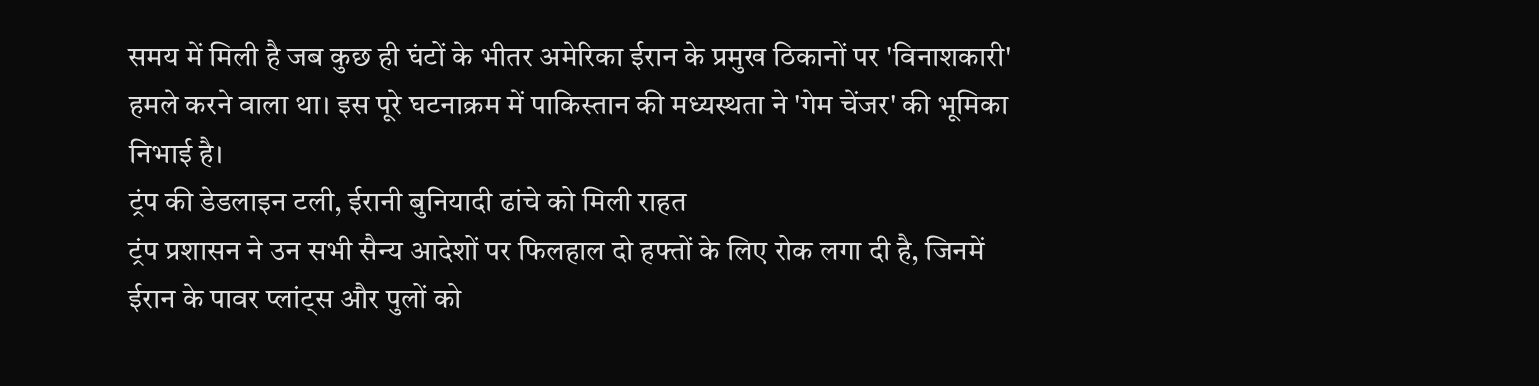समय में मिली है जब कुछ ही घंटों के भीतर अमेरिका ईरान के प्रमुख ठिकानों पर 'विनाशकारी' हमले करने वाला था। इस पूरे घटनाक्रम में पाकिस्तान की मध्यस्थता ने 'गेम चेंजर' की भूमिका निभाई है।
ट्रंप की डेडलाइन टली, ईरानी बुनियादी ढांचे को मिली राहत
ट्रंप प्रशासन ने उन सभी सैन्य आदेशों पर फिलहाल दो हफ्तों के लिए रोक लगा दी है, जिनमें ईरान के पावर प्लांट्स और पुलों को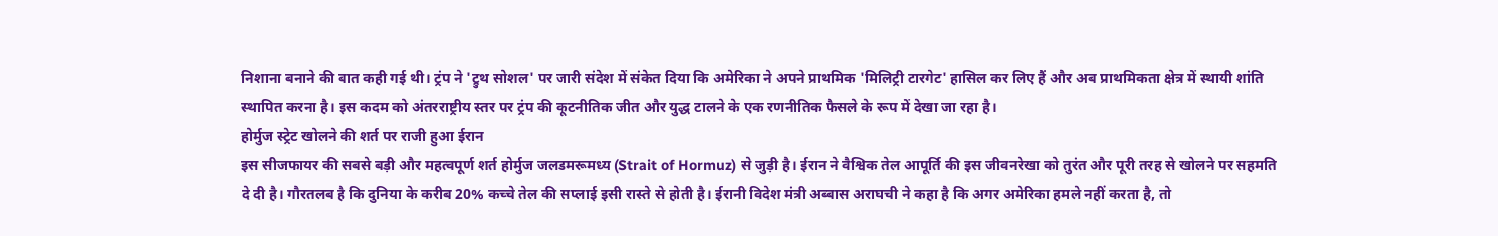निशाना बनाने की बात कही गई थी। ट्रंप ने 'ट्रुथ सोशल' पर जारी संदेश में संकेत दिया कि अमेरिका ने अपने प्राथमिक 'मिलिट्री टारगेट' हासिल कर लिए हैं और अब प्राथमिकता क्षेत्र में स्थायी शांति स्थापित करना है। इस कदम को अंतरराष्ट्रीय स्तर पर ट्रंप की कूटनीतिक जीत और युद्ध टालने के एक रणनीतिक फैसले के रूप में देखा जा रहा है।
होर्मुज स्ट्रेट खोलने की शर्त पर राजी हुआ ईरान
इस सीजफायर की सबसे बड़ी और महत्वपूर्ण शर्त होर्मुज जलडमरूमध्य (Strait of Hormuz) से जुड़ी है। ईरान ने वैश्विक तेल आपूर्ति की इस जीवनरेखा को तुरंत और पूरी तरह से खोलने पर सहमति दे दी है। गौरतलब है कि दुनिया के करीब 20% कच्चे तेल की सप्लाई इसी रास्ते से होती है। ईरानी विदेश मंत्री अब्बास अराघची ने कहा है कि अगर अमेरिका हमले नहीं करता है, तो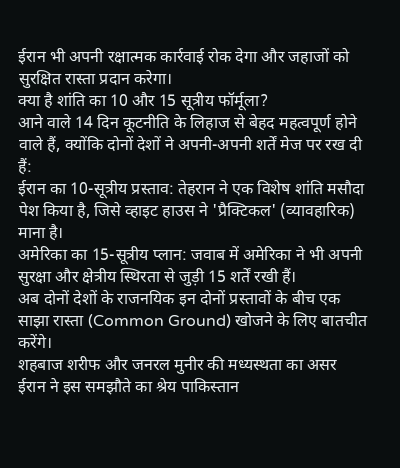ईरान भी अपनी रक्षात्मक कार्रवाई रोक देगा और जहाजों को सुरक्षित रास्ता प्रदान करेगा।
क्या है शांति का 10 और 15 सूत्रीय फॉर्मूला?
आने वाले 14 दिन कूटनीति के लिहाज से बेहद महत्वपूर्ण होने वाले हैं, क्योंकि दोनों देशों ने अपनी-अपनी शर्तें मेज पर रख दी हैं:
ईरान का 10-सूत्रीय प्रस्ताव: तेहरान ने एक विशेष शांति मसौदा पेश किया है, जिसे व्हाइट हाउस ने 'प्रैक्टिकल' (व्यावहारिक) माना है।
अमेरिका का 15-सूत्रीय प्लान: जवाब में अमेरिका ने भी अपनी सुरक्षा और क्षेत्रीय स्थिरता से जुड़ी 15 शर्तें रखी हैं।
अब दोनों देशों के राजनयिक इन दोनों प्रस्तावों के बीच एक साझा रास्ता (Common Ground) खोजने के लिए बातचीत करेंगे।
शहबाज शरीफ और जनरल मुनीर की मध्यस्थता का असर
ईरान ने इस समझौते का श्रेय पाकिस्तान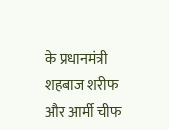के प्रधानमंत्री शहबाज शरीफ और आर्मी चीफ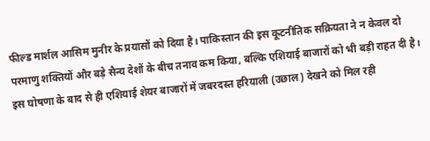फील्ड मार्शल आसिम मुनीर के प्रयासों को दिया है। पाकिस्तान की इस कूटनीतिक सक्रियता ने न केवल दो परमाणु शक्तियों और बड़े सैन्य देशों के बीच तनाव कम किया, बल्कि एशियाई बाजारों को भी बड़ी राहत दी है। इस घोषणा के बाद से ही एशियाई शेयर बाजारों में जबरदस्त हरियाली (उछाल) देखने को मिल रही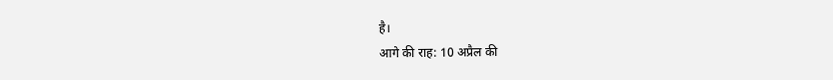है।
आगे की राह: 10 अप्रैल की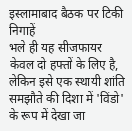इस्लामाबाद बैठक पर टिकी निगाहें
भले ही यह सीजफायर केवल दो हफ्तों के लिए है, लेकिन इसे एक स्थायी शांति समझौते की दिशा में 'विंडो' के रूप में देखा जा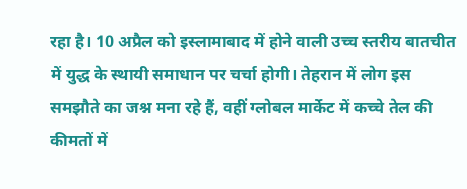रहा है। 10 अप्रैल को इस्लामाबाद में होने वाली उच्च स्तरीय बातचीत में युद्ध के स्थायी समाधान पर चर्चा होगी। तेहरान में लोग इस समझौते का जश्न मना रहे हैं, वहीं ग्लोबल मार्केट में कच्चे तेल की कीमतों में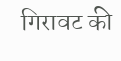गिरावट की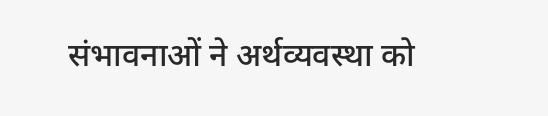संभावनाओं ने अर्थव्यवस्था को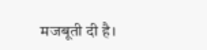मजबूती दी है।